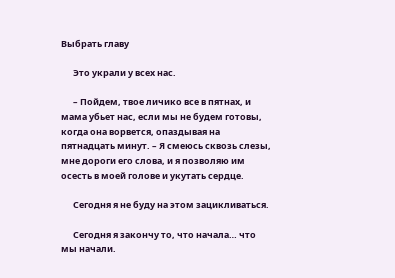Выбрать главу

      Это украли у всех нас.

      – Пойдем, твое личико все в пятнах, и мама убьет нас, если мы не будем готовы, когда она ворвется, опаздывая на пятнадцать минут. – Я смеюсь сквозь слезы, мне дороги его слова, и я позволяю им осесть в моей голове и укутать сердце.

      Сегодня я не буду на этом зацикливаться.

      Сегодня я закончу то, что начала… что мы начали.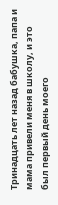Тринадцать лет назад бабушка, папа и мама привели меня в школу, и это был первый день моего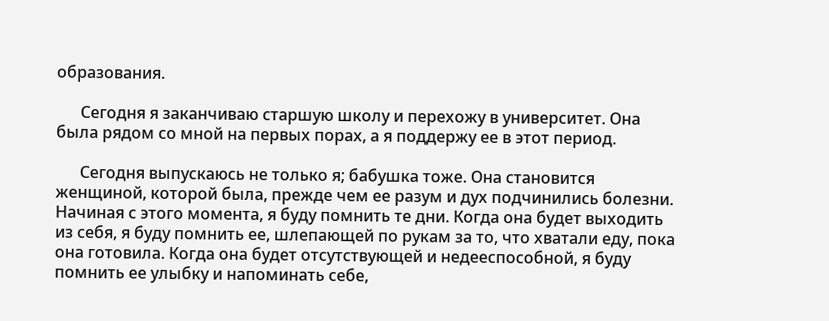образования.

      Сегодня я заканчиваю старшую школу и перехожу в университет. Она была рядом со мной на первых порах, а я поддержу ее в этот период.

      Сегодня выпускаюсь не только я; бабушка тоже. Она становится женщиной, которой была, прежде чем ее разум и дух подчинились болезни. Начиная с этого момента, я буду помнить те дни. Когда она будет выходить из себя, я буду помнить ее, шлепающей по рукам за то, что хватали еду, пока она готовила. Когда она будет отсутствующей и недееспособной, я буду помнить ее улыбку и напоминать себе,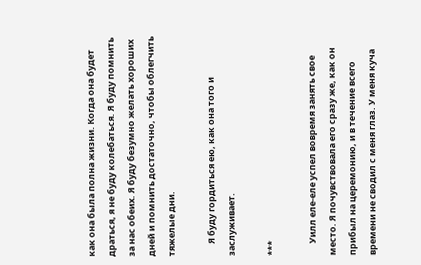как она была полна жизни. Когда она будет драться, я не буду колебаться. Я буду помнить за нас обеих. Я буду безумно желать хороших дней и помнить достаточно, чтобы облегчить тяжелые дни.

      Я буду гордиться ею, как она того и заслуживает.

***

      Уилл еле-еле успел вовремя занять свое место. Я почувствовала его сразу же, как он прибыл на церемонию, и в течение всего времени не сводил с меня глаз. У меня куча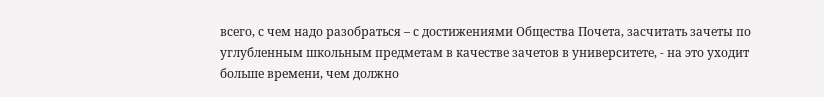всего, с чем надо разобраться – с достижениями Общества Почета, засчитать зачеты по углубленным школьным предметам в качестве зачетов в университете, - на это уходит больше времени, чем должно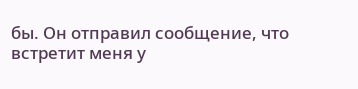бы. Он отправил сообщение, что встретит меня у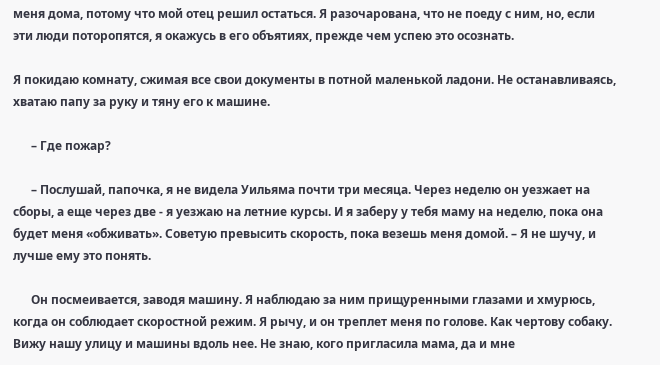меня дома, потому что мой отец решил остаться. Я разочарована, что не поеду с ним, но, если эти люди поторопятся, я окажусь в его объятиях, прежде чем успею это осознать.

Я покидаю комнату, сжимая все свои документы в потной маленькой ладони. Не останавливаясь, хватаю папу за руку и тяну его к машине.

      – Где пожар?

      – Послушай, папочка, я не видела Уильяма почти три месяца. Через неделю он уезжает на сборы, а еще через две - я уезжаю на летние курсы. И я заберу у тебя маму на неделю, пока она будет меня «обживать». Советую превысить скорость, пока везешь меня домой. – Я не шучу, и лучше ему это понять.

      Он посмеивается, заводя машину. Я наблюдаю за ним прищуренными глазами и хмурюсь, когда он соблюдает скоростной режим. Я рычу, и он треплет меня по голове. Как чертову собаку. Вижу нашу улицу и машины вдоль нее. Не знаю, кого пригласила мама, да и мне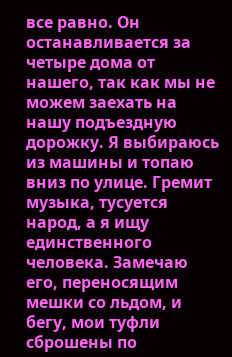все равно. Он останавливается за четыре дома от нашего, так как мы не можем заехать на нашу подъездную дорожку. Я выбираюсь из машины и топаю вниз по улице. Гремит музыка, тусуется народ, а я ищу единственного человека. Замечаю его, переносящим мешки со льдом, и бегу, мои туфли сброшены по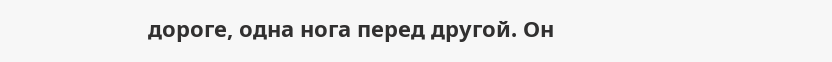дороге, одна нога перед другой. Он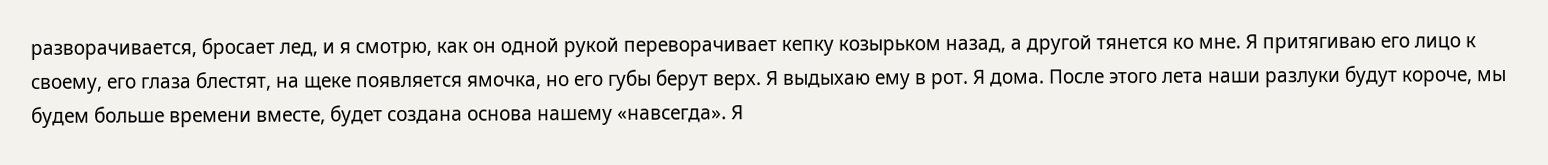разворачивается, бросает лед, и я смотрю, как он одной рукой переворачивает кепку козырьком назад, а другой тянется ко мне. Я притягиваю его лицо к своему, его глаза блестят, на щеке появляется ямочка, но его губы берут верх. Я выдыхаю ему в рот. Я дома. После этого лета наши разлуки будут короче, мы будем больше времени вместе, будет создана основа нашему «навсегда». Я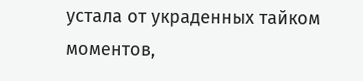устала от украденных тайком моментов,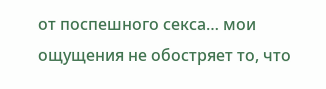от поспешного секса… мои ощущения не обостряет то, что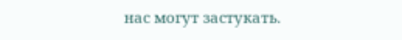нас могут застукать.